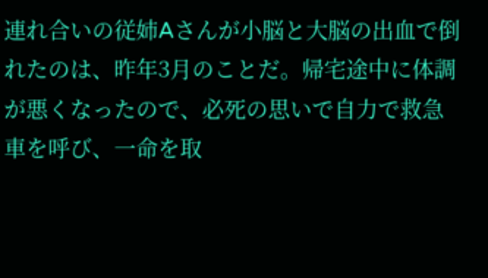連れ合いの従姉Aさんが小脳と大脳の出血で倒れたのは、昨年3月のことだ。帰宅途中に体調が悪くなったので、必死の思いで自力で救急車を呼び、一命を取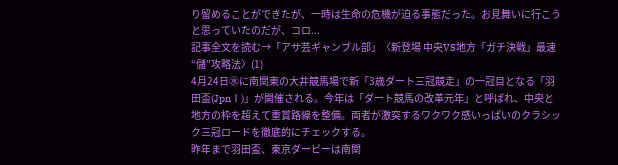り留めることができたが、一時は生命の危機が迫る事態だった。お見舞いに行こうと思っていたのだが、コロ...
記事全文を読む→「アサ芸ギャンブル部」〈新登場 中央VS地方「ガチ決戦」最速“儲”攻略法〉(1)
4月24日㊌に南関東の大井競馬場で新「3歳ダート三冠競走」の一冠目となる「羽田盃(JpnⅠ)」が開催される。今年は「ダート競馬の改革元年」と呼ばれ、中央と地方の枠を超えて重賞路線を整備。両者が激突するワクワク感いっぱいのクラシック三冠ロードを徹底的にチェックする。
昨年まで羽田盃、東京ダービーは南関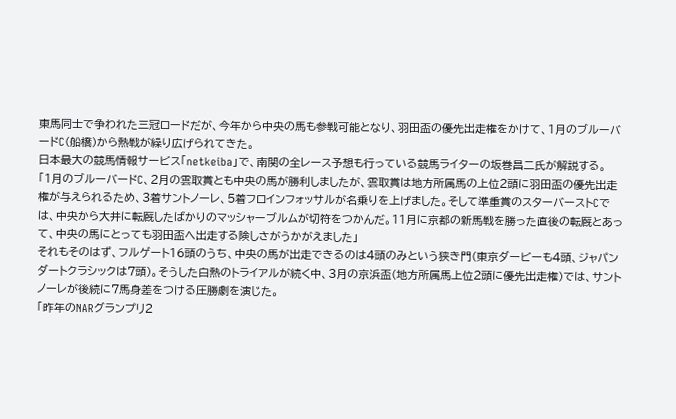東馬同士で争われた三冠ロードだが、今年から中央の馬も参戦可能となり、羽田盃の優先出走権をかけて、1月のブルーバードC(船橋)から熱戦が繰り広げられてきた。
日本最大の競馬情報サービス「netkeiba」で、南関の全レース予想も行っている競馬ライターの坂巻昌二氏が解説する。
「1月のブルーバードC、2月の雲取賞とも中央の馬が勝利しましたが、雲取賞は地方所属馬の上位2頭に羽田盃の優先出走権が与えられるため、3着サントノーレ、5着フロインフォッサルが名乗りを上げました。そして準重賞のスターバーストCでは、中央から大井に転厩したばかりのマッシャーブルムが切符をつかんだ。11月に京都の新馬戦を勝った直後の転厩とあって、中央の馬にとっても羽田盃へ出走する険しさがうかがえました」
それもそのはず、フルゲート16頭のうち、中央の馬が出走できるのは4頭のみという狭き門(東京ダービーも4頭、ジャパンダートクラシックは7頭)。そうした白熱のトライアルが続く中、3月の京浜盃(地方所属馬上位2頭に優先出走権)では、サントノーレが後続に7馬身差をつける圧勝劇を演じた。
「昨年のNARグランプリ2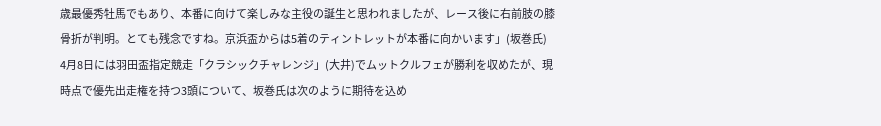歳最優秀牡馬でもあり、本番に向けて楽しみな主役の誕生と思われましたが、レース後に右前肢の膝骨折が判明。とても残念ですね。京浜盃からは5着のティントレットが本番に向かいます」(坂巻氏)
4月8日には羽田盃指定競走「クラシックチャレンジ」(大井)でムットクルフェが勝利を収めたが、現時点で優先出走権を持つ3頭について、坂巻氏は次のように期待を込め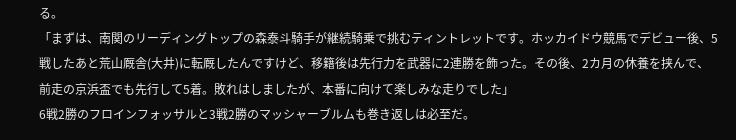る。
「まずは、南関のリーディングトップの森泰斗騎手が継続騎乗で挑むティントレットです。ホッカイドウ競馬でデビュー後、5戦したあと荒山厩舎(大井)に転厩したんですけど、移籍後は先行力を武器に2連勝を飾った。その後、2カ月の休養を挟んで、前走の京浜盃でも先行して5着。敗れはしましたが、本番に向けて楽しみな走りでした」
6戦2勝のフロインフォッサルと3戦2勝のマッシャーブルムも巻き返しは必至だ。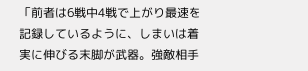「前者は6戦中4戦で上がり最速を記録しているように、しまいは着実に伸びる末脚が武器。強敵相手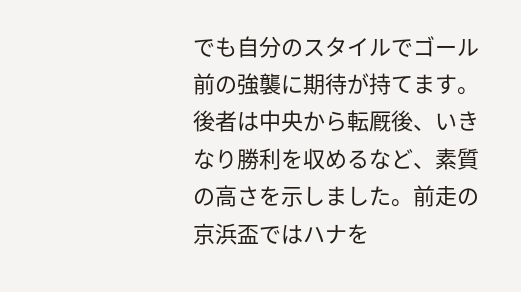でも自分のスタイルでゴール前の強襲に期待が持てます。後者は中央から転厩後、いきなり勝利を収めるなど、素質の高さを示しました。前走の京浜盃ではハナを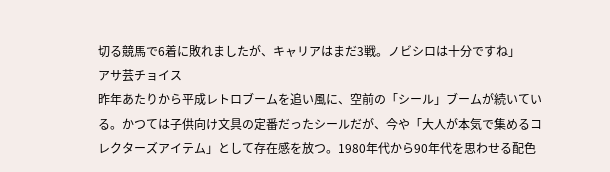切る競馬で6着に敗れましたが、キャリアはまだ3戦。ノビシロは十分ですね」
アサ芸チョイス
昨年あたりから平成レトロブームを追い風に、空前の「シール」ブームが続いている。かつては子供向け文具の定番だったシールだが、今や「大人が本気で集めるコレクターズアイテム」として存在感を放つ。1980年代から90年代を思わせる配色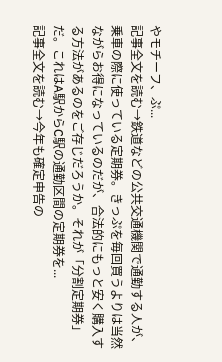やモチーフ、ぷ...
記事全文を読む→鉄道などの公共交通機関で通勤する人が、乗車の際に使っている定期券。きっぷを毎回買うよりは当然ながらお得になっているのだが、合法的にもっと安く購入する方法があるのをご存じだろうか。それが「分割定期券」だ。これはA駅からC駅の通勤区間の定期券を...
記事全文を読む→今年も確定申告の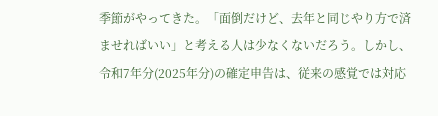季節がやってきた。「面倒だけど、去年と同じやり方で済ませればいい」と考える人は少なくないだろう。しかし、令和7年分(2025年分)の確定申告は、従来の感覚では対応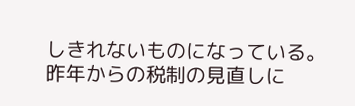しきれないものになっている。昨年からの税制の見直しに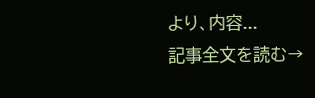より、内容...
記事全文を読む→